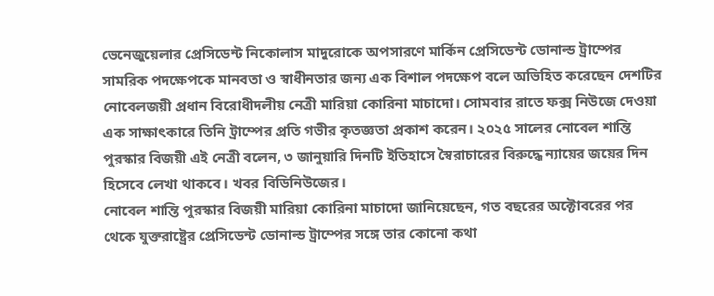ভেনেজুয়েলার প্রেসিডেন্ট নিকোলাস মাদুরোকে অপসারণে মার্কিন প্রেসিডেন্ট ডোনাল্ড ট্রাম্পের সামরিক পদক্ষেপকে মানবতা ও স্বাধীনতার জন্য এক বিশাল পদক্ষেপ বলে অভিহিত করেছেন দেশটির নোবেলজয়ী প্রধান বিরোধীদলীয় নেত্রী মারিয়া কোরিনা মাচাদো। সোমবার রাতে ফক্স নিউজে দেওয়া এক সাক্ষাৎকারে তিনি ট্রাম্পের প্রতি গভীর কৃতজ্ঞতা প্রকাশ করেন। ২০২৫ সালের নোবেল শান্তি পুরস্কার বিজয়ী এই নেত্রী বলেন, ৩ জানুয়ারি দিনটি ইতিহাসে স্বৈরাচারের বিরুদ্ধে ন্যায়ের জয়ের দিন হিসেবে লেখা থাকবে। খবর বিডিনিউজের।
নোবেল শান্তি পুরস্কার বিজয়ী মারিয়া কোরিনা মাচাদো জানিয়েছেন, গত বছরের অক্টোবরের পর থেকে যুক্তরাষ্ট্রের প্রেসিডেন্ট ডোনাল্ড ট্রাম্পের সঙ্গে তার কোনো কথা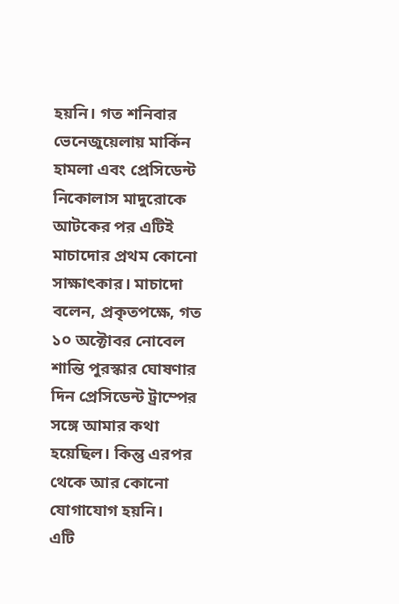হয়নি। গত শনিবার ভেনেজুয়েলায় মার্কিন হামলা এবং প্রেসিডেন্ট নিকোলাস মাদুরোকে আটকের পর এটিই মাচাদোর প্রথম কোনো সাক্ষাৎকার। মাচাদো বলেন, প্রকৃতপক্ষে, গত ১০ অক্টোবর নোবেল শান্তি পুরস্কার ঘোষণার দিন প্রেসিডেন্ট ট্রাম্পের সঙ্গে আমার কথা হয়েছিল। কিন্তু এরপর থেকে আর কোনো যোগাযোগ হয়নি।
এটি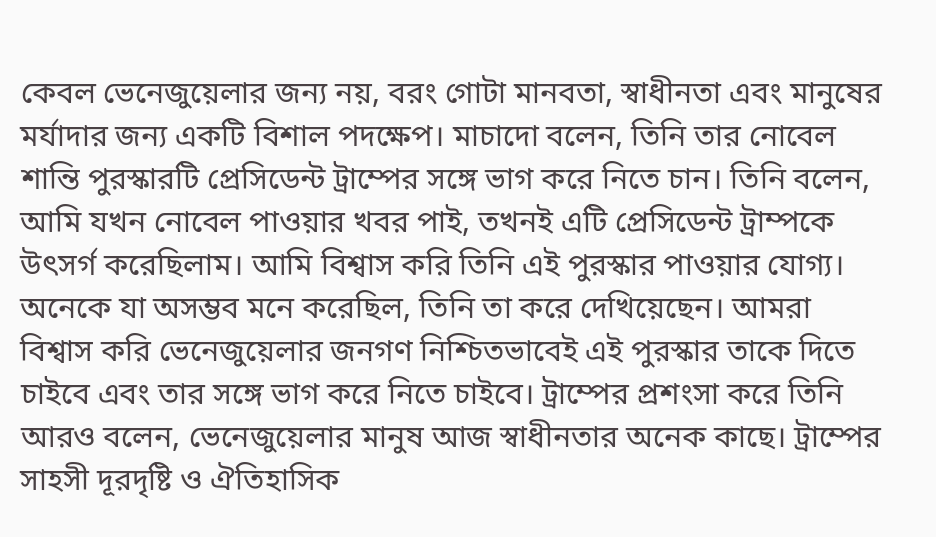কেবল ভেনেজুয়েলার জন্য নয়, বরং গোটা মানবতা, স্বাধীনতা এবং মানুষের মর্যাদার জন্য একটি বিশাল পদক্ষেপ। মাচাদো বলেন, তিনি তার নোবেল শান্তি পুরস্কারটি প্রেসিডেন্ট ট্রাম্পের সঙ্গে ভাগ করে নিতে চান। তিনি বলেন, আমি যখন নোবেল পাওয়ার খবর পাই, তখনই এটি প্রেসিডেন্ট ট্রাম্পকে উৎসর্গ করেছিলাম। আমি বিশ্বাস করি তিনি এই পুরস্কার পাওয়ার যোগ্য। অনেকে যা অসম্ভব মনে করেছিল, তিনি তা করে দেখিয়েছেন। আমরা বিশ্বাস করি ভেনেজুয়েলার জনগণ নিশ্চিতভাবেই এই পুরস্কার তাকে দিতে চাইবে এবং তার সঙ্গে ভাগ করে নিতে চাইবে। ট্রাম্পের প্রশংসা করে তিনি আরও বলেন, ভেনেজুয়েলার মানুষ আজ স্বাধীনতার অনেক কাছে। ট্রাম্পের সাহসী দূরদৃষ্টি ও ঐতিহাসিক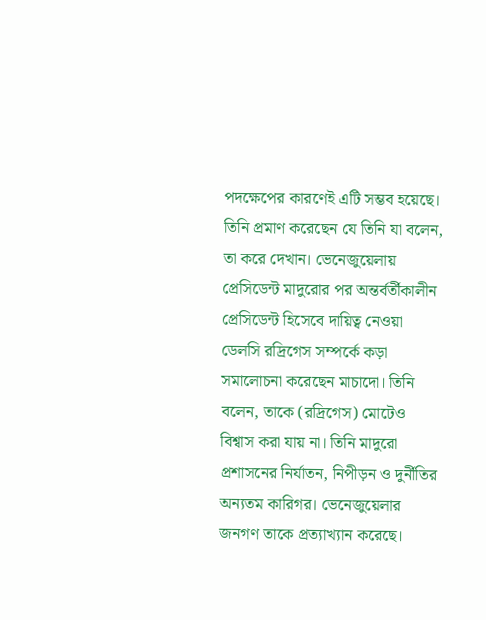পদক্ষেপের কারণেই এটি সম্ভব হয়েছে। তিনি প্রমাণ করেছেন যে তিনি যা বলেন, তা করে দেখান। ভেনেজুয়েলায় প্রেসিডেন্ট মাদুরোর পর অন্তর্বর্তীকালীন প্রেসিডেন্ট হিসেবে দায়িত্ব নেওয়া ডেলসি রদ্রিগেস সম্পর্কে কড়া সমালোচনা করেছেন মাচাদো। তিনি বলেন, তাকে (রদ্রিগেস) মোটেও বিশ্বাস করা যায় না। তিনি মাদুরো প্রশাসনের নির্যাতন, নিপীড়ন ও দুর্নীতির অন্যতম কারিগর। ভেনেজুয়েলার জনগণ তাকে প্রত্যাখ্যান করেছে।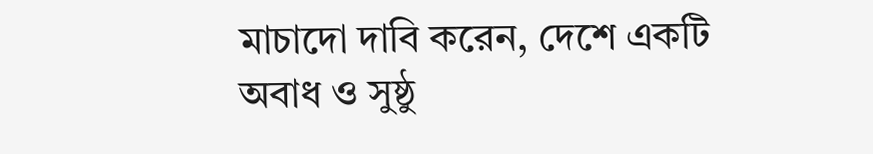মাচাদো দাবি করেন, দেশে একটি অবাধ ও সুষ্ঠু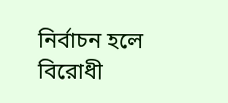নির্বাচন হলে বিরোধী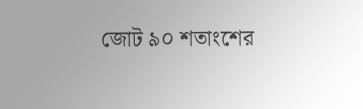জোট ৯০ শতাংশের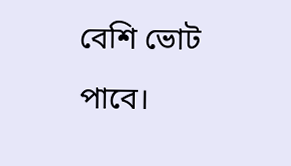বেশি ভোট পাবে।